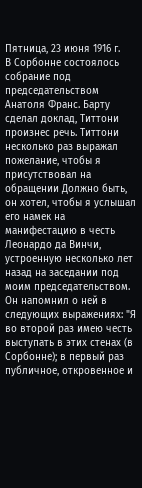Пятница, 23 июня 1916 г.
В Сорбонне состоялось собрание под председательством Анатоля Франс. Барту сделал доклад, Титтони произнес речь. Титтони несколько раз выражал пожелание, чтобы я присутствовал на обращении Должно быть, он хотел, чтобы я услышал его намек на манифестацию в честь Леонардо да Винчи, устроенную несколько лет назад на заседании под моим председательством. Он напомнил о ней в следующих выражениях: "Я во второй раз имею честь выступать в этих стенах (в Сорбонне); в первый раз публичное, откровенное и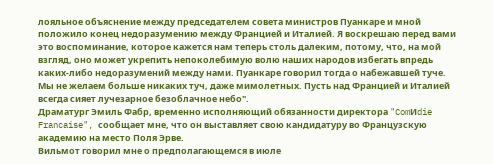лояльное объяснение между председателем совета министров Пуанкаре и мной положило конец недоразумению между Францией и Италией. Я воскрешаю перед вами это воспоминание, которое кажется нам теперь столь далеким, потому, что, на мой взгляд, оно может укрепить непоколебимую волю наших народов избегать впредь каких-либо недоразумений между нами. Пуанкаре говорил тогда о набежавшей туче. Мы не желаем больше никаких туч, даже мимолетных. Пусть над Францией и Италией всегда сияет лучезарное безоблачное небо".
Драматург Эмиль Фабр, временно исполняющий обязанности директора "ComИdie Francaise", сообщает мне, что он выставляет свою кандидатуру во Французскую академию на место Поля Эрве.
Вильмот говорил мне о предполагающемся в июле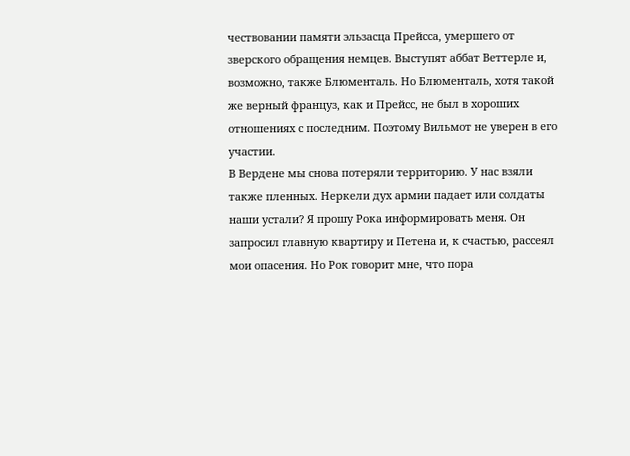чествовании памяти эльзасца Прейсса, умершего от зверского обращения немцев. Выступят аббат Веттерле и, возможно, также Блюменталь. Но Блюменталь, хотя такой же верный француз, как и Прейсс, не был в хороших отношениях с последним. Поэтому Вильмот не уверен в его участии.
В Вердене мы снова потеряли территорию. У нас взяли также пленных. Неркели дух армии падает или солдаты наши устали? Я прошу Рока информировать меня. Он запросил главную квартиру и Петена и, к счастью, рассеял мои опасения. Но Рок говорит мне, что пора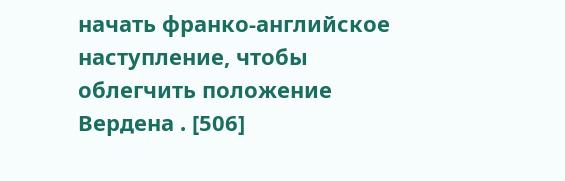начать франко-английское наступление, чтобы облегчить положение Вердена . [506]